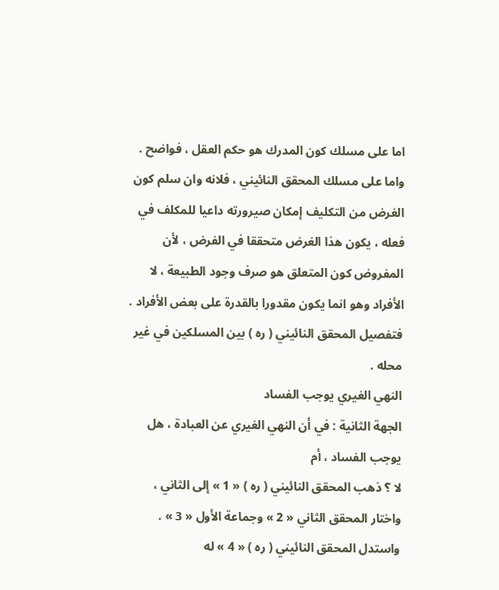اما على مسلك كون المدرك هو حكم العقل ، فواضح .
واما على مسلك المحقق النائيني ، فلانه وان سلم كون الغرض من التكليف إمكان صيرورته داعيا للمكلف في فعله ، يكون هذا الغرض متحققا في الفرض ، لأن المفروض كون المتعلق هو صرف وجود الطبيعة ، لا الأفراد وهو انما يكون مقدورا بالقدرة على بعض الأفراد .
فتفصيل المحقق النائيني ( ره ) بين المسلكين في غير محله .
النهي الغيري يوجب الفساد
الجهة الثانية : في أن النهي الغيري عن العبادة ، هل يوجب الفساد ، أم
لا ؟ ذهب المحقق النائيني ( ره ) « 1 » إلى الثاني ، واختار المحقق الثاني « 2 » وجماعة الأول « 3 » .
واستدل المحقق النائيني ( ره ) « 4 » له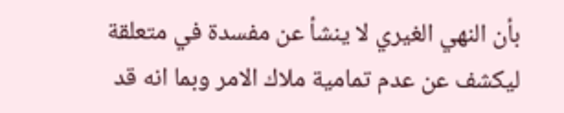بأن النهي الغيري لا ينشأ عن مفسدة في متعلقة ليكشف عن عدم تمامية ملاك الامر وبما انه قد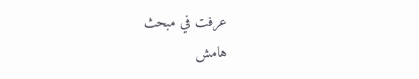عرفت في مبحث
هامش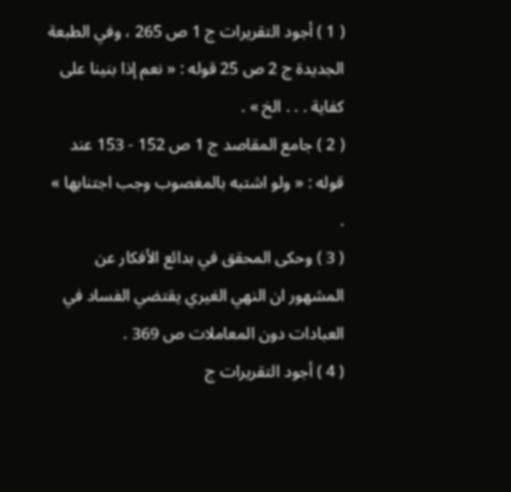( 1 ) أجود التقريرات ج 1 ص 265 ، وفي الطبعة الجديدة ج 2 ص 25 قوله : « نعم إذا بنينا على كفاية . . . الخ » .
( 2 ) جامع المقاصد ج 1 ص 152 - 153 عند قوله : « ولو اشتبه بالمغصوب وجب اجتنابها » .
( 3 ) وحكى المحقق في بدائع الأفكار عن المشهور ان النهي الغيري يقتضي الفساد في العبادات دون المعاملات ص 369 .
( 4 ) أجود التقريرات ج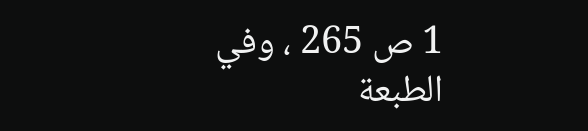1 ص 265 ، وفي الطبعة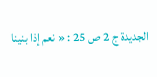الجديدة ج 2 ص 25 : « نعم إذا بنينا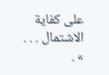على كفاية الاشتمال . . . » .